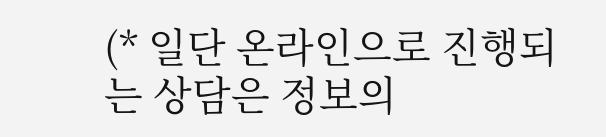(* 일단 온라인으로 진행되는 상담은 정보의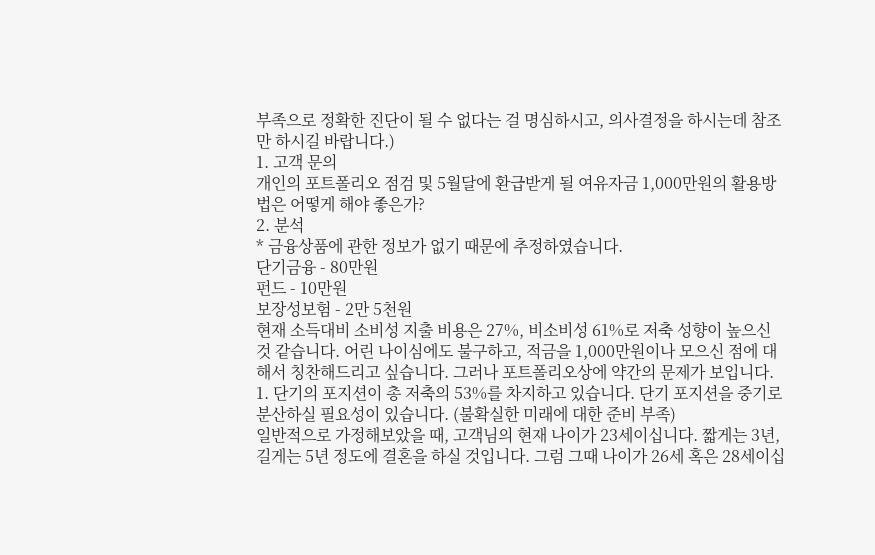부족으로 정확한 진단이 될 수 없다는 걸 명심하시고, 의사결정을 하시는데 참조만 하시길 바랍니다.)
1. 고객 문의
개인의 포트폴리오 점검 및 5월달에 환급받게 될 여유자금 1,000만원의 활용방법은 어떻게 해야 좋은가?
2. 분석
* 금융상품에 관한 정보가 없기 때문에 추정하였습니다.
단기금융 - 80만원
펀드 - 10만원
보장성보험 - 2만 5천원
현재 소득대비 소비성 지출 비용은 27%, 비소비성 61%로 저축 성향이 높으신 것 같습니다. 어린 나이심에도 불구하고, 적금을 1,000만원이나 모으신 점에 대해서 칭찬해드리고 싶습니다. 그러나 포트폴리오상에 약간의 문제가 보입니다.
1. 단기의 포지션이 총 저축의 53%를 차지하고 있습니다. 단기 포지션을 중기로 분산하실 필요성이 있습니다. (불확실한 미래에 대한 준비 부족)
일반적으로 가정해보았을 때, 고객님의 현재 나이가 23세이십니다. 짧게는 3년, 길게는 5년 정도에 결혼을 하실 것입니다. 그럼 그때 나이가 26세 혹은 28세이십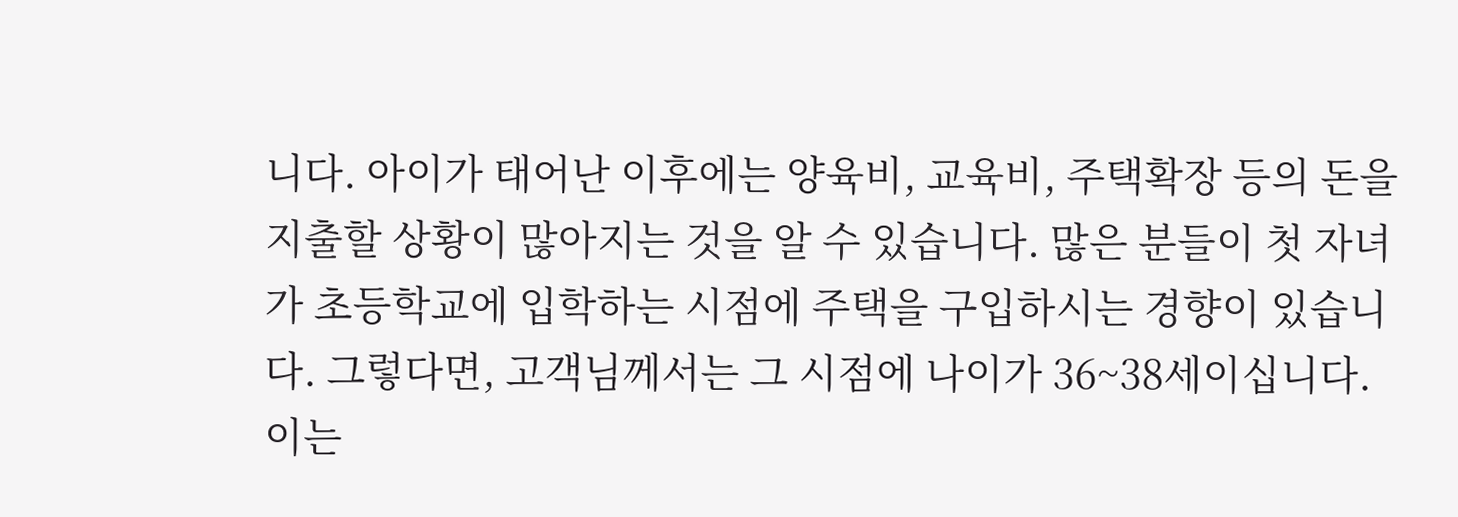니다. 아이가 태어난 이후에는 양육비, 교육비, 주택확장 등의 돈을 지출할 상황이 많아지는 것을 알 수 있습니다. 많은 분들이 첫 자녀가 초등학교에 입학하는 시점에 주택을 구입하시는 경향이 있습니다. 그렇다면, 고객님께서는 그 시점에 나이가 36~38세이십니다. 이는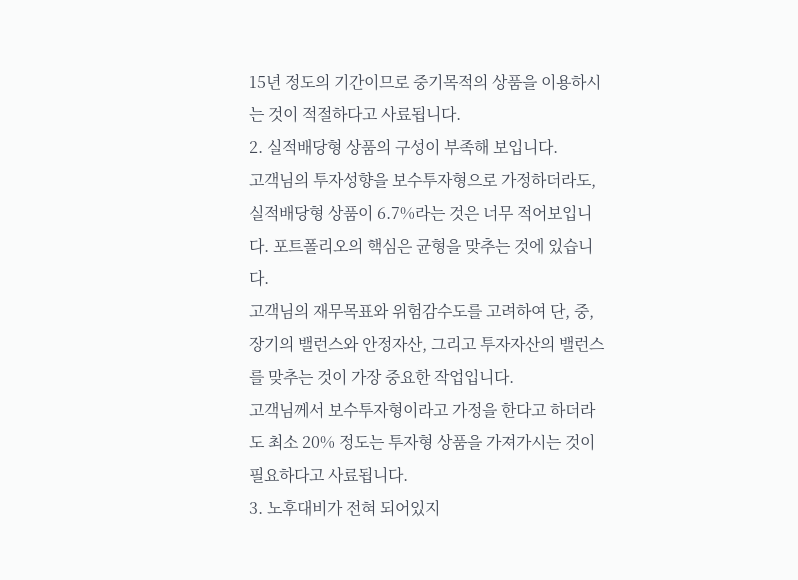15년 정도의 기간이므로 중기목적의 상품을 이용하시는 것이 적절하다고 사료됩니다.
2. 실적배당형 상품의 구성이 부족해 보입니다.
고객님의 투자성향을 보수투자형으로 가정하더라도, 실적배당형 상품이 6.7%라는 것은 너무 적어보입니다. 포트폴리오의 핵심은 균형을 맞추는 것에 있습니다.
고객님의 재무목표와 위험감수도를 고려하여 단, 중, 장기의 밸런스와 안정자산, 그리고 투자자산의 밸런스를 맞추는 것이 가장 중요한 작업입니다.
고객님께서 보수투자형이라고 가정을 한다고 하더라도 최소 20% 정도는 투자형 상품을 가져가시는 것이 필요하다고 사료됩니다.
3. 노후대비가 전혀 되어있지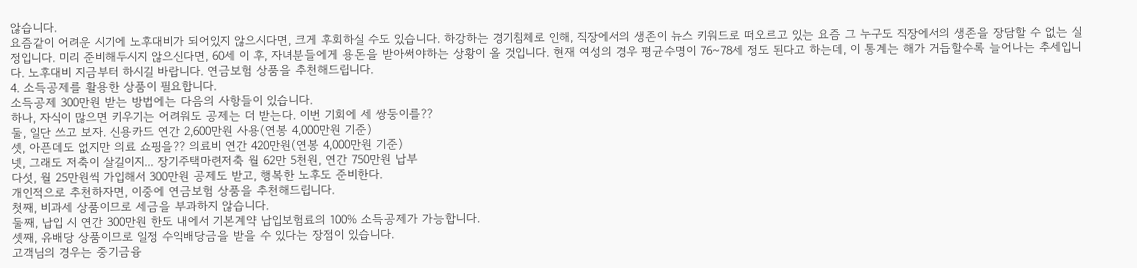않습니다.
요즘같이 어려운 시기에 노후대비가 되어있지 않으시다면, 크게 후회하실 수도 있습니다. 하강하는 경기침체로 인해, 직장에서의 생존이 뉴스 키워드로 떠오르고 있는 요즘 그 누구도 직장에서의 생존을 장담할 수 없는 실정입니다. 미리 준비해두시지 않으신다면, 60세 이 후, 자녀분들에게 용돈을 받아써야하는 상황이 올 것입니다. 현재 여성의 경우 평균수명이 76~78세 정도 된다고 하는데, 이 통계는 해가 거듭할수록 늘어나는 추세입니다. 노후대비 지금부터 하시길 바랍니다. 연금보험 상품을 추천해드립니다.
4. 소득공제를 활용한 상품이 필요합니다.
소득공제 300만원 받는 방법에는 다음의 사항들이 있습니다.
하나, 자식이 많으면 키우기는 어려워도 공제는 더 받는다. 이번 기회에 세 쌍둥이를??
둘, 일단 쓰고 보자. 신용카드 연간 2,600만원 사용(연봉 4,000만원 기준)
셋, 아픈데도 없지만 의료 쇼핑을?? 의료비 연간 420만원(연봉 4,000만원 기준)
넷, 그래도 저축이 살길이지... 장기주택마련저축 월 62만 5천원, 연간 750만원 납부
다섯, 월 25만원씩 가입해서 300만원 공제도 받고, 행복한 노후도 준비한다.
개인적으로 추천하자면, 이중에 연금보험 상품을 추천해드립니다.
첫째, 비과세 상품이므로 세금을 부과하지 않습니다.
둘째, 납입 시 연간 300만원 한도 내에서 기본계약 납입보험료의 100% 소득공제가 가능합니다.
셋째, 유배당 상품이므로 일정 수익배당금을 받을 수 있다는 장점이 있습니다.
고객님의 경우는 중기금융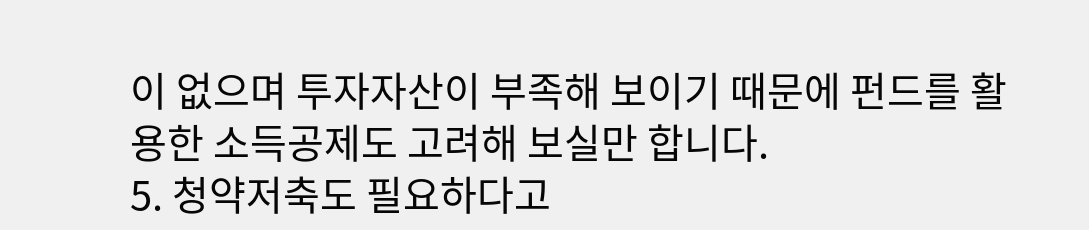이 없으며 투자자산이 부족해 보이기 때문에 펀드를 활용한 소득공제도 고려해 보실만 합니다.
5. 청약저축도 필요하다고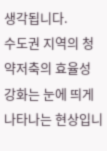생각됩니다.
수도권 지역의 청약저축의 효율성 강화는 눈에 띄게 나타나는 현상입니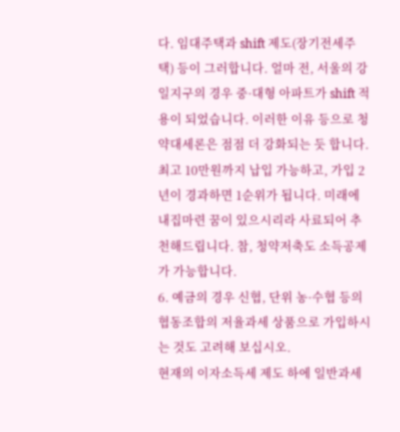다. 임대주택과 shift 제도(장기전세주택) 등이 그러합니다. 얼마 전, 서울의 강일지구의 경우 중·대형 아파트가 shift 적용이 되었습니다. 이러한 이유 등으로 청약대세론은 점점 더 강화되는 듯 합니다. 최고 10만원까지 납입 가능하고, 가입 2년이 경과하면 1순위가 됩니다. 미래에 내집마련 꿈이 있으시리라 사료되어 추천해드립니다. 참, 청약저축도 소득공제가 가능합니다.
6. 예금의 경우 신협, 단위 농·수협 등의 협동조합의 저율과세 상품으로 가입하시는 것도 고려해 보십시오.
현재의 이자소득세 제도 하에 일반과세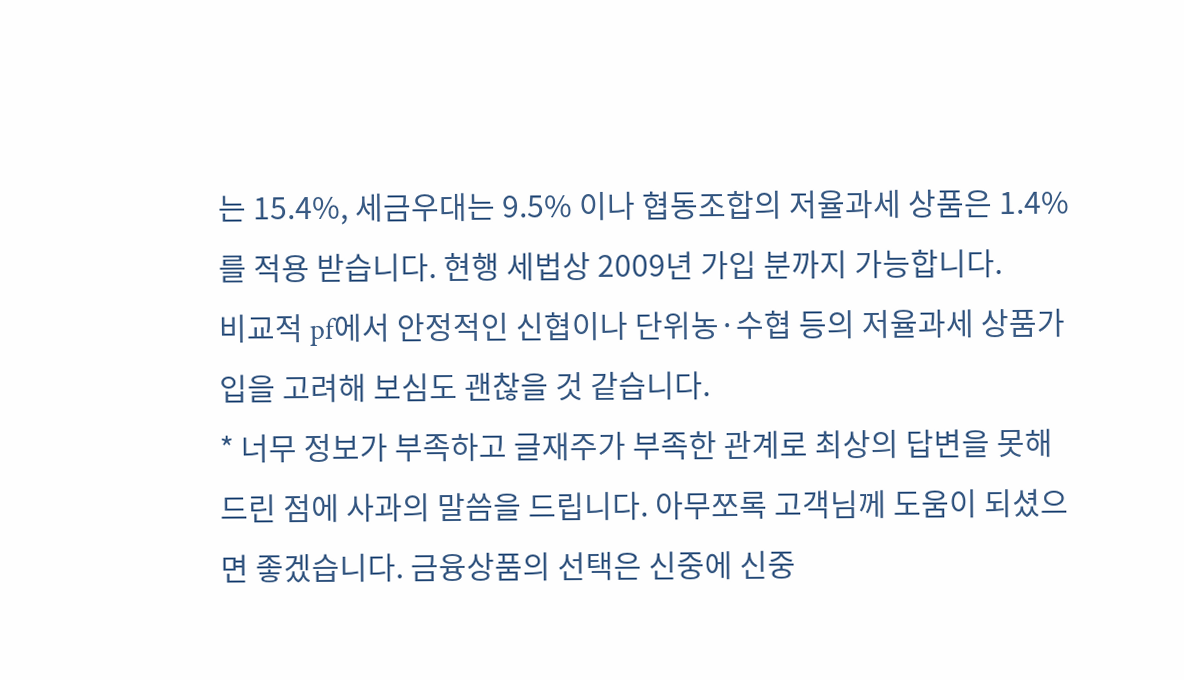는 15.4%, 세금우대는 9.5% 이나 협동조합의 저율과세 상품은 1.4%를 적용 받습니다. 현행 세법상 2009년 가입 분까지 가능합니다.
비교적 pf에서 안정적인 신협이나 단위농·수협 등의 저율과세 상품가입을 고려해 보심도 괜찮을 것 같습니다.
* 너무 정보가 부족하고 글재주가 부족한 관계로 최상의 답변을 못해드린 점에 사과의 말씀을 드립니다. 아무쪼록 고객님께 도움이 되셨으면 좋겠습니다. 금융상품의 선택은 신중에 신중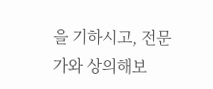을 기하시고, 전문가와 상의해보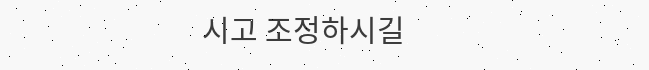시고 조정하시길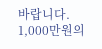바랍니다.
1,000만원의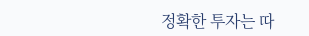정확한 투자는 따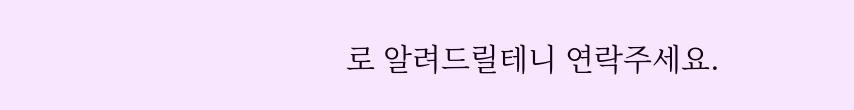로 알려드릴테니 연락주세요.